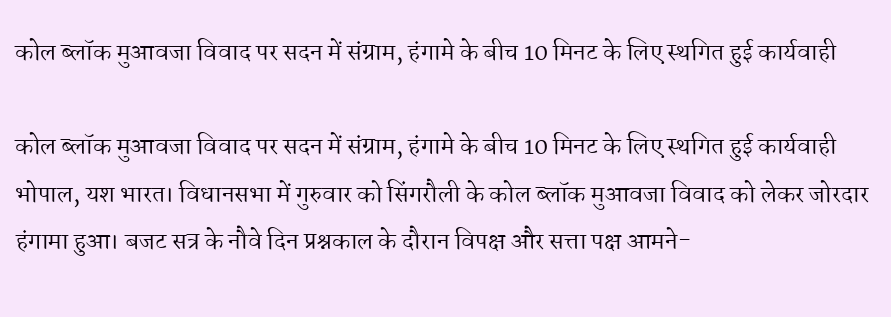कोल ब्लॉक मुआवजा विवाद पर सदन में संग्राम, हंगामे के बीच 10 मिनट के लिए स्थगित हुई कार्यवाही

कोल ब्लॉक मुआवजा विवाद पर सदन में संग्राम, हंगामे के बीच 10 मिनट के लिए स्थगित हुई कार्यवाही
भोपाल, यश भारत। विधानसभा में गुरुवार को सिंगरौली के कोल ब्लॉक मुआवजा विवाद को लेकर जोरदार हंगामा हुआ। बजट सत्र के नौवे दिन प्रश्नकाल के दौरान विपक्ष और सत्ता पक्ष आमने-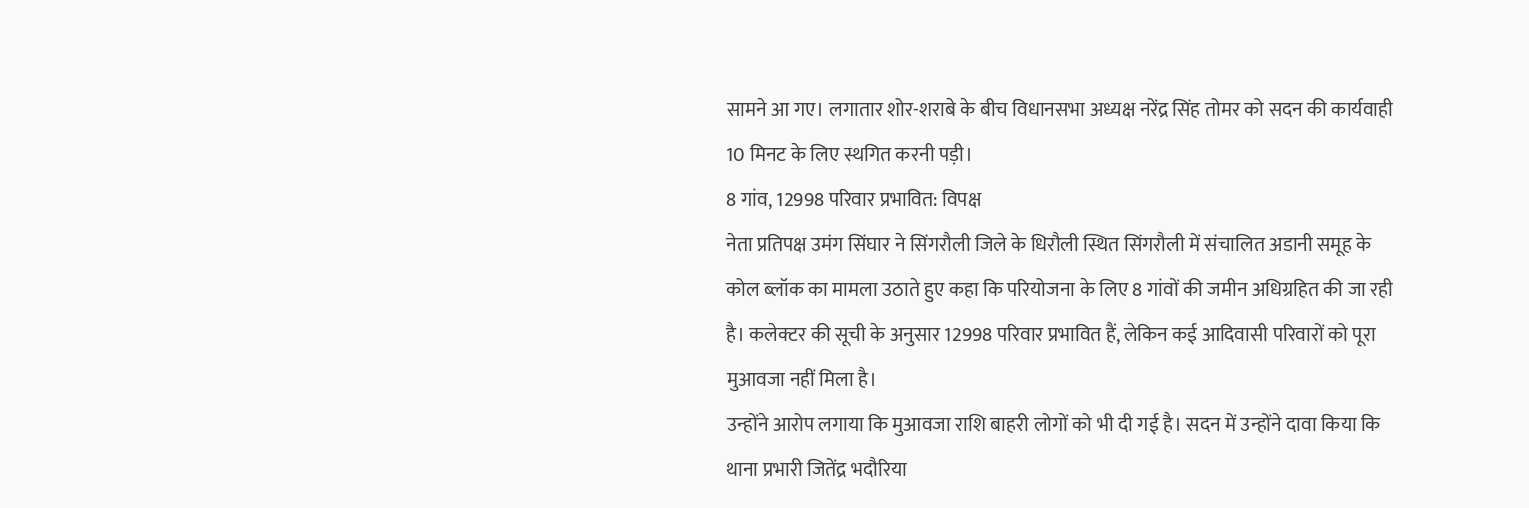सामने आ गए। लगातार शोर-शराबे के बीच विधानसभा अध्यक्ष नरेंद्र सिंह तोमर को सदन की कार्यवाही 10 मिनट के लिए स्थगित करनी पड़ी।
8 गांव, 12998 परिवार प्रभावित: विपक्ष
नेता प्रतिपक्ष उमंग सिंघार ने सिंगरौली जिले के धिरौली स्थित सिंगरौली में संचालित अडानी समूह के कोल ब्लॉक का मामला उठाते हुए कहा कि परियोजना के लिए 8 गांवों की जमीन अधिग्रहित की जा रही है। कलेक्टर की सूची के अनुसार 12998 परिवार प्रभावित हैं, लेकिन कई आदिवासी परिवारों को पूरा मुआवजा नहीं मिला है।
उन्होंने आरोप लगाया कि मुआवजा राशि बाहरी लोगों को भी दी गई है। सदन में उन्होंने दावा किया कि थाना प्रभारी जितेंद्र भदौरिया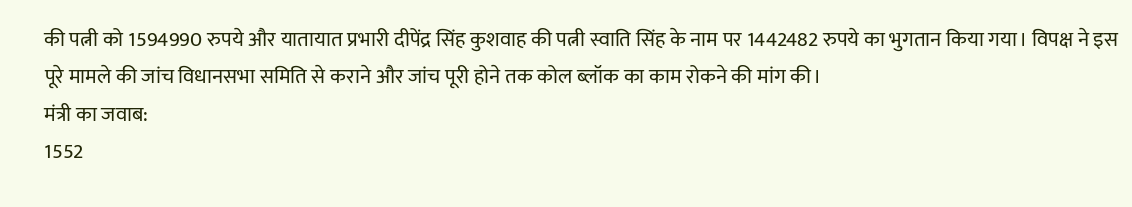की पत्नी को 1594990 रुपये और यातायात प्रभारी दीपेंद्र सिंह कुशवाह की पत्नी स्वाति सिंह के नाम पर 1442482 रुपये का भुगतान किया गया। विपक्ष ने इस पूरे मामले की जांच विधानसभा समिति से कराने और जांच पूरी होने तक कोल ब्लॉक का काम रोकने की मांग की।
मंत्री का जवाब:
1552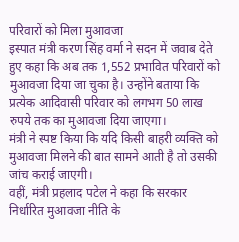परिवारों को मिला मुआवजा
इस्पात मंत्री करण सिंह वर्मा ने सदन में जवाब देते हुए कहा कि अब तक 1,552 प्रभावित परिवारों को मुआवजा दिया जा चुका है। उन्होंने बताया कि प्रत्येक आदिवासी परिवार को लगभग 50 लाख रुपये तक का मुआवजा दिया जाएगा।
मंत्री ने स्पष्ट किया कि यदि किसी बाहरी व्यक्ति को मुआवजा मिलने की बात सामने आती है तो उसकी जांच कराई जाएगी।
वहीं, मंत्री प्रहलाद पटेल ने कहा कि सरकार निर्धारित मुआवजा नीति के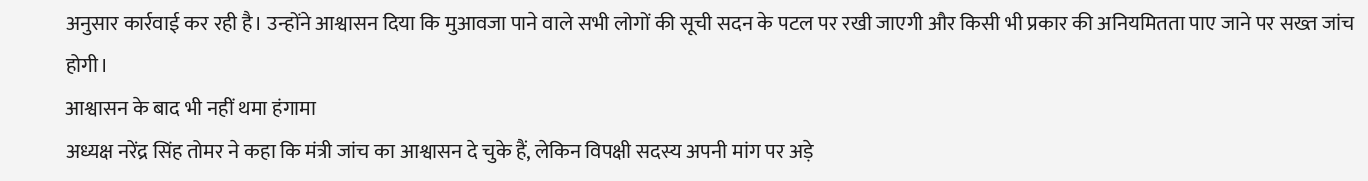अनुसार कार्रवाई कर रही है। उन्होंने आश्वासन दिया कि मुआवजा पाने वाले सभी लोगों की सूची सदन के पटल पर रखी जाएगी और किसी भी प्रकार की अनियमितता पाए जाने पर सख्त जांच होगी।
आश्वासन के बाद भी नहीं थमा हंगामा
अध्यक्ष नरेंद्र सिंह तोमर ने कहा कि मंत्री जांच का आश्वासन दे चुके हैं, लेकिन विपक्षी सदस्य अपनी मांग पर अड़े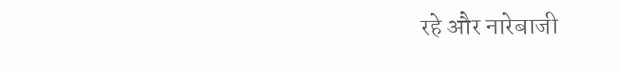रहे और नारेबाजी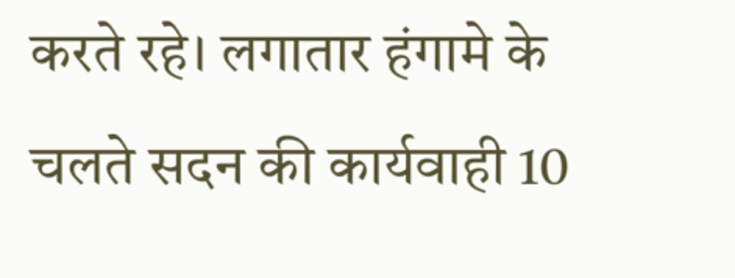करते रहे। लगातार हंगामे के चलते सदन की कार्यवाही 10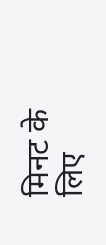मिनट के लिए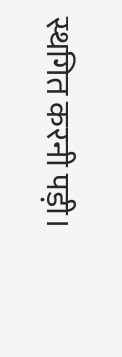स्थगित करनी पड़ी।